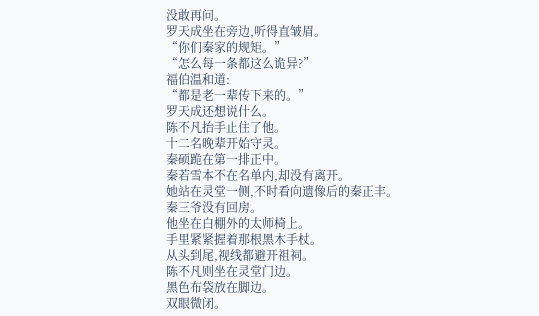没敢再问。
罗天成坐在旁边,听得直皱眉。
“你们秦家的规矩。”
“怎么每一条都这么诡异?”
福伯温和道:
“都是老一辈传下来的。”
罗天成还想说什么。
陈不凡抬手止住了他。
十二名晚辈开始守灵。
秦硕跪在第一排正中。
秦若雪本不在名单内,却没有离开。
她站在灵堂一侧,不时看向遗像后的秦正丰。
秦三爷没有回房。
他坐在白棚外的太师椅上。
手里紧紧握着那根黑木手杖。
从头到尾,视线都避开祖祠。
陈不凡则坐在灵堂门边。
黑色布袋放在脚边。
双眼微闭。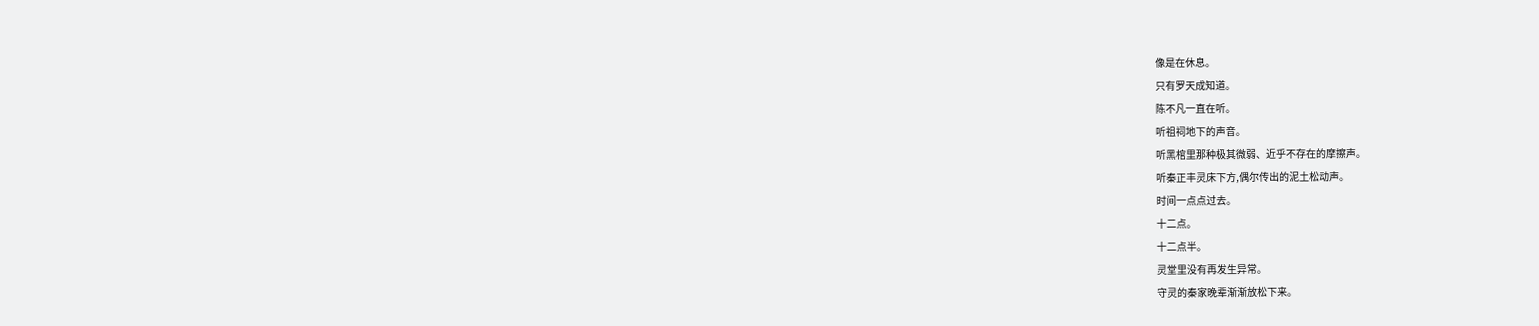像是在休息。
只有罗天成知道。
陈不凡一直在听。
听祖祠地下的声音。
听黑棺里那种极其微弱、近乎不存在的摩擦声。
听秦正丰灵床下方,偶尔传出的泥土松动声。
时间一点点过去。
十二点。
十二点半。
灵堂里没有再发生异常。
守灵的秦家晚辈渐渐放松下来。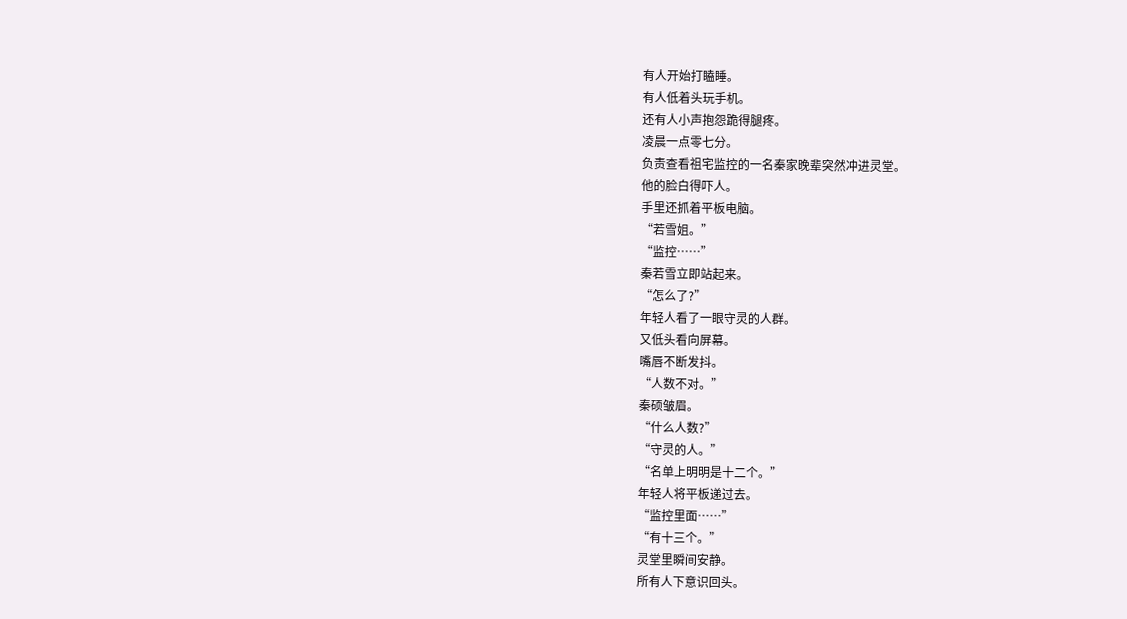有人开始打瞌睡。
有人低着头玩手机。
还有人小声抱怨跪得腿疼。
凌晨一点零七分。
负责查看祖宅监控的一名秦家晚辈突然冲进灵堂。
他的脸白得吓人。
手里还抓着平板电脑。
“若雪姐。”
“监控……”
秦若雪立即站起来。
“怎么了?”
年轻人看了一眼守灵的人群。
又低头看向屏幕。
嘴唇不断发抖。
“人数不对。”
秦硕皱眉。
“什么人数?”
“守灵的人。”
“名单上明明是十二个。”
年轻人将平板递过去。
“监控里面……”
“有十三个。”
灵堂里瞬间安静。
所有人下意识回头。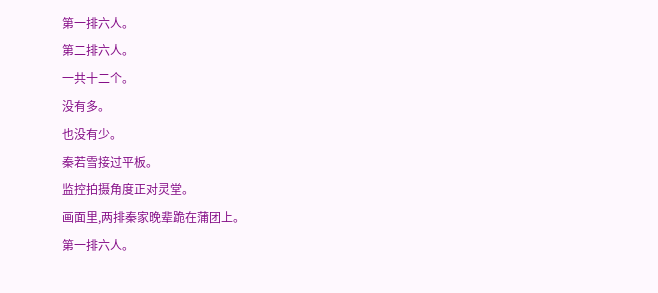第一排六人。
第二排六人。
一共十二个。
没有多。
也没有少。
秦若雪接过平板。
监控拍摄角度正对灵堂。
画面里,两排秦家晚辈跪在蒲团上。
第一排六人。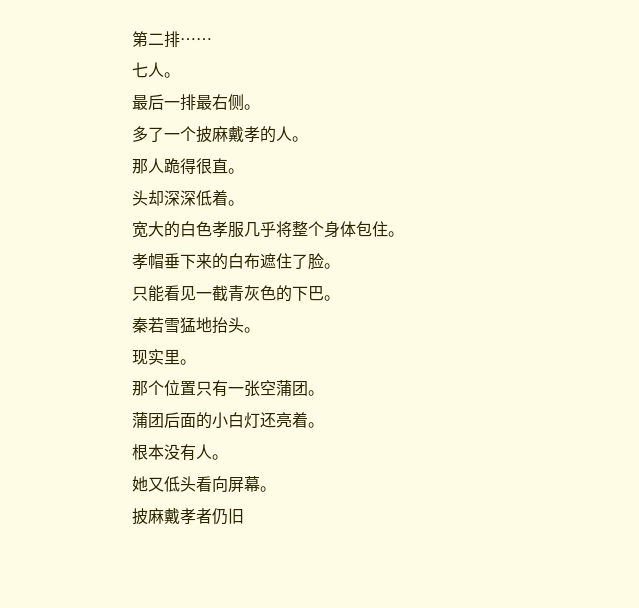第二排……
七人。
最后一排最右侧。
多了一个披麻戴孝的人。
那人跪得很直。
头却深深低着。
宽大的白色孝服几乎将整个身体包住。
孝帽垂下来的白布遮住了脸。
只能看见一截青灰色的下巴。
秦若雪猛地抬头。
现实里。
那个位置只有一张空蒲团。
蒲团后面的小白灯还亮着。
根本没有人。
她又低头看向屏幕。
披麻戴孝者仍旧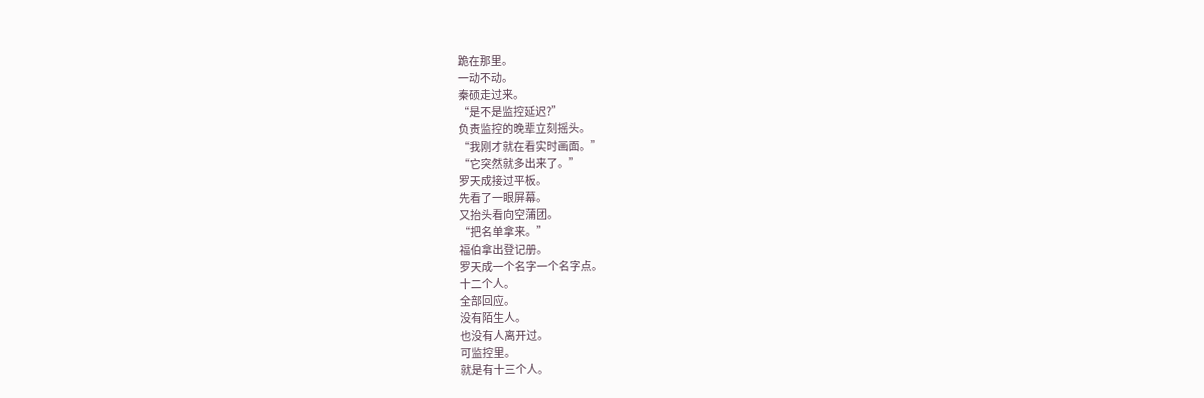跪在那里。
一动不动。
秦硕走过来。
“是不是监控延迟?”
负责监控的晚辈立刻摇头。
“我刚才就在看实时画面。”
“它突然就多出来了。”
罗天成接过平板。
先看了一眼屏幕。
又抬头看向空蒲团。
“把名单拿来。”
福伯拿出登记册。
罗天成一个名字一个名字点。
十二个人。
全部回应。
没有陌生人。
也没有人离开过。
可监控里。
就是有十三个人。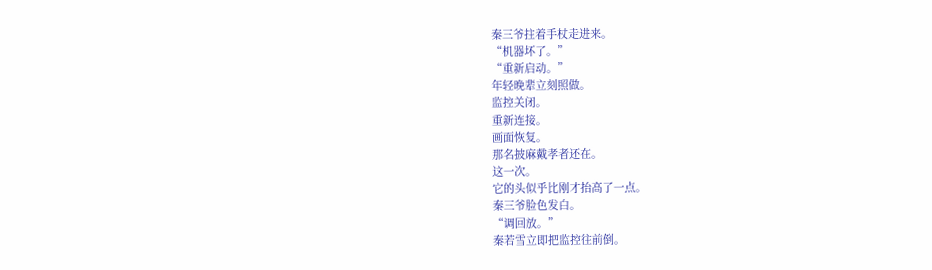秦三爷拄着手杖走进来。
“机器坏了。”
“重新启动。”
年轻晚辈立刻照做。
监控关闭。
重新连接。
画面恢复。
那名披麻戴孝者还在。
这一次。
它的头似乎比刚才抬高了一点。
秦三爷脸色发白。
“调回放。”
秦若雪立即把监控往前倒。